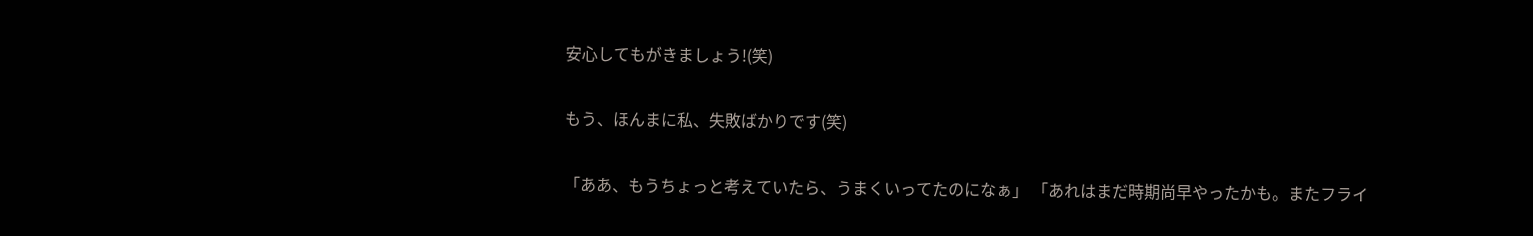安心してもがきましょう!(笑)

もう、ほんまに私、失敗ばかりです(笑)

「ああ、もうちょっと考えていたら、うまくいってたのになぁ」 「あれはまだ時期尚早やったかも。またフライ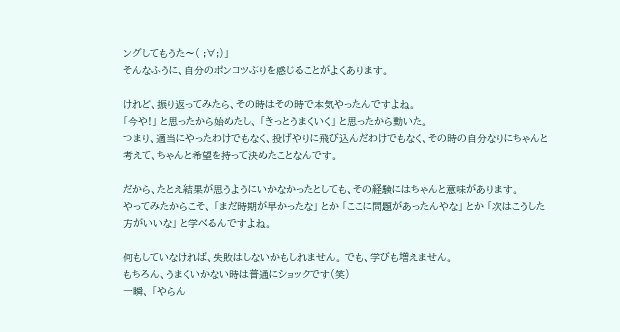ングしてもうた〜( ;∀;)」
そんなふうに、自分のポンコツぶりを感じることがよくあります。

けれど、振り返ってみたら、その時はその時で本気やったんですよね。
「今や!」 と思ったから始めたし、 「きっとうまくいく」 と思ったから動いた。
つまり、適当にやったわけでもなく、投げやりに飛び込んだわけでもなく、その時の自分なりにちゃんと考えて、ちゃんと希望を持って決めたことなんです。

だから、たとえ結果が思うようにいかなかったとしても、その経験にはちゃんと意味があります。
やってみたからこそ、 「まだ時期が早かったな」 とか 「ここに問題があったんやな」 とか 「次はこうした方がいいな」 と学べるんですよね。

何もしていなければ、失敗はしないかもしれません。 でも、学びも増えません。
もちろん、うまくいかない時は普通にショックです(笑)
一瞬、 「やらん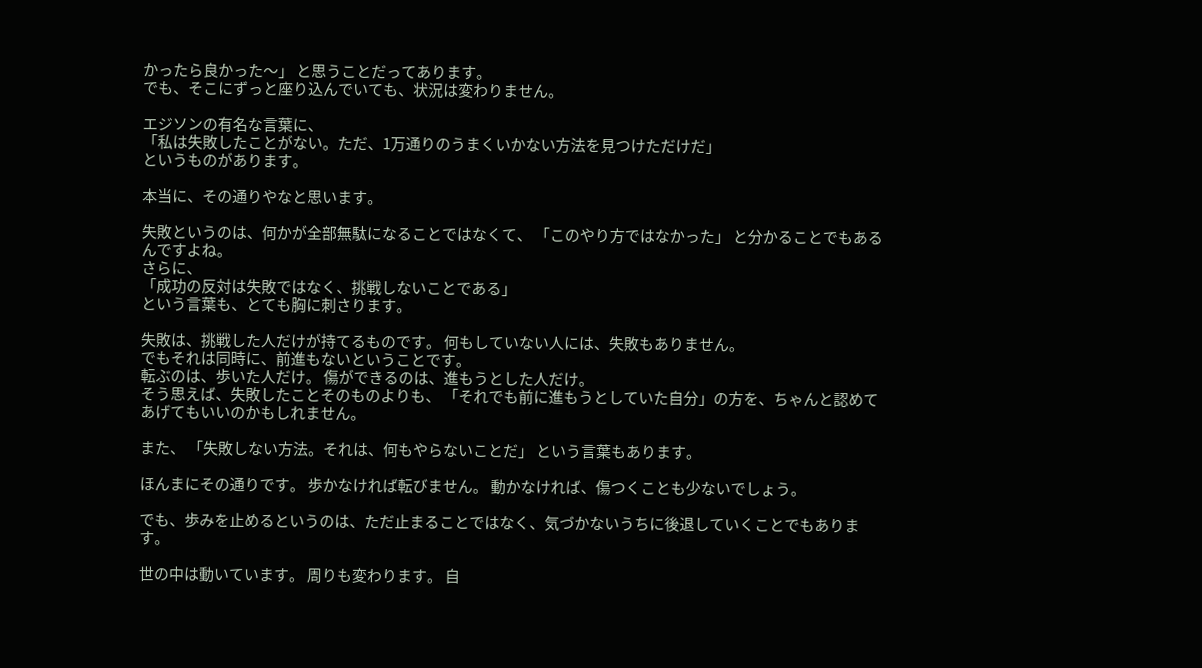かったら良かった〜」 と思うことだってあります。
でも、そこにずっと座り込んでいても、状況は変わりません。

エジソンの有名な言葉に、
「私は失敗したことがない。ただ、1万通りのうまくいかない方法を見つけただけだ」
というものがあります。

本当に、その通りやなと思います。

失敗というのは、何かが全部無駄になることではなくて、 「このやり方ではなかった」 と分かることでもあるんですよね。
さらに、
「成功の反対は失敗ではなく、挑戦しないことである」
という言葉も、とても胸に刺さります。

失敗は、挑戦した人だけが持てるものです。 何もしていない人には、失敗もありません。
でもそれは同時に、前進もないということです。
転ぶのは、歩いた人だけ。 傷ができるのは、進もうとした人だけ。
そう思えば、失敗したことそのものよりも、 「それでも前に進もうとしていた自分」の方を、ちゃんと認めてあげてもいいのかもしれません。

また、 「失敗しない方法。それは、何もやらないことだ」 という言葉もあります。

ほんまにその通りです。 歩かなければ転びません。 動かなければ、傷つくことも少ないでしょう。

でも、歩みを止めるというのは、ただ止まることではなく、気づかないうちに後退していくことでもあります。

世の中は動いています。 周りも変わります。 自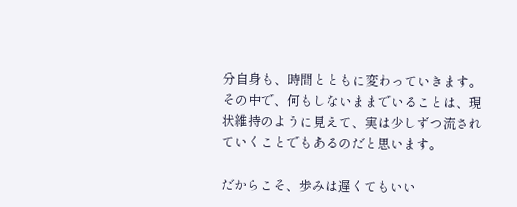分自身も、時間とともに変わっていきます。
その中で、何もしないままでいることは、現状維持のように見えて、実は少しずつ流されていくことでもあるのだと思います。

だからこそ、歩みは遅くてもいい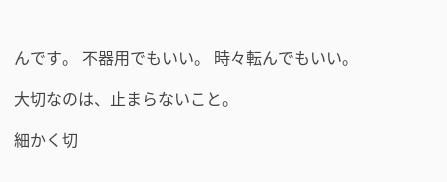んです。 不器用でもいい。 時々転んでもいい。

大切なのは、止まらないこと。

細かく切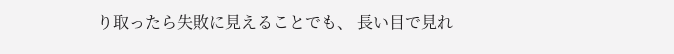り取ったら失敗に見えることでも、 長い目で見れ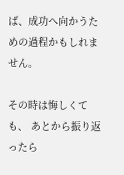ば、成功へ向かうための過程かもしれません。

その時は悔しくても、 あとから振り返ったら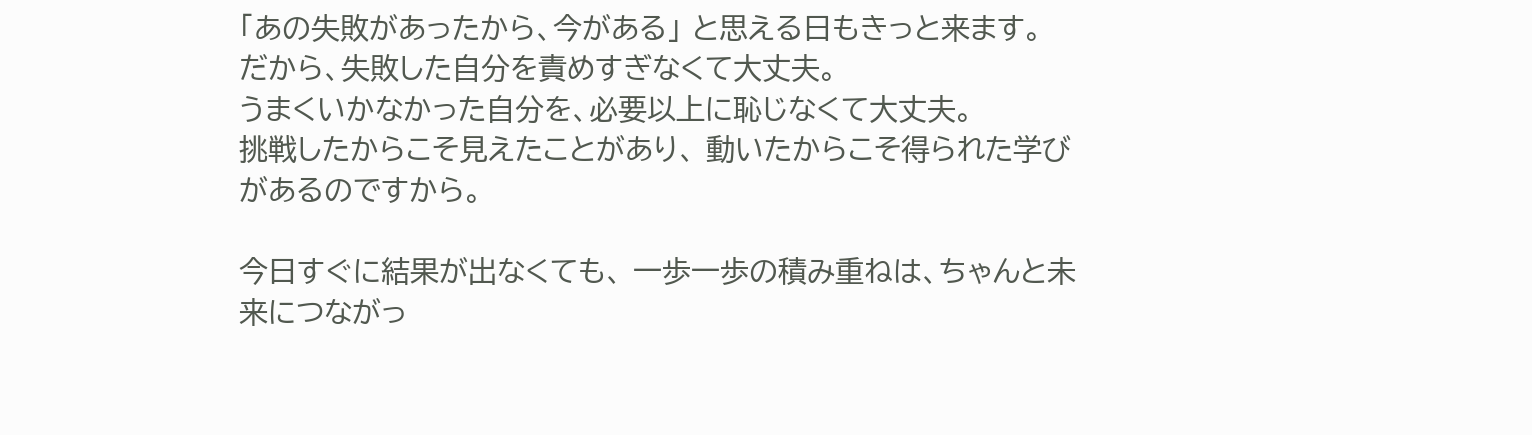「あの失敗があったから、今がある」 と思える日もきっと来ます。
だから、失敗した自分を責めすぎなくて大丈夫。
うまくいかなかった自分を、必要以上に恥じなくて大丈夫。
挑戦したからこそ見えたことがあり、 動いたからこそ得られた学びがあるのですから。

今日すぐに結果が出なくても、 一歩一歩の積み重ねは、ちゃんと未来につながっ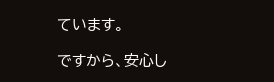ています。

ですから、安心し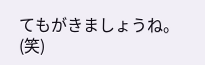てもがきましょうね。(笑)